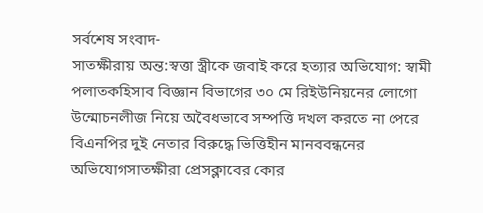সর্বশেষ সংবাদ-
সাতক্ষীরায় অন্ত:স্বত্তা স্ত্রীকে জবাই করে হত্যার অভিযোগ: স্বামী পলাতকহিসাব বিজ্ঞান বিভাগের ৩০ মে রিইউনিয়নের লোগো উন্মোচনলীজ নিয়ে অবৈধভাবে সম্পত্তি দখল করতে না পেরে বিএনপির দুই নেতার বিরুদ্ধে ভিত্তিহীন মানববন্ধনের অভিযোগসাতক্ষীরা প্রেসক্লাবের কোর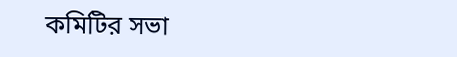কমিটির সভা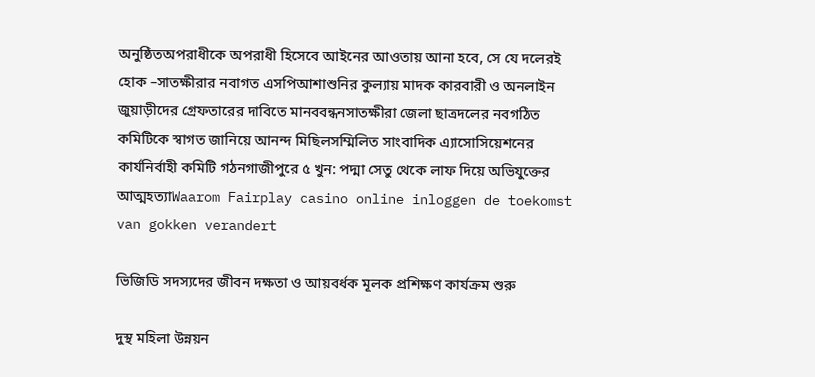অনুষ্ঠিতঅপরাধীকে অপরাধী হিসেবে আইনের আওতায় আনা হবে, সে যে দলেরই হোক –সাতক্ষীরার নবাগত এসপিআশাশুনির কুল্যায় মাদক কারবারী ও অনলাইন জুয়াড়ীদের গ্রেফতারের দাবিতে মানববন্ধনসাতক্ষীরা জেলা ছাত্রদলের নবগঠিত কমিটিকে স্বাগত জানিয়ে আনন্দ মিছিলসম্মিলিত সাংবাদিক এ্যাসোসিয়েশনের কার্যনির্বাহী কমিটি গঠনগাজীপুরে ৫ খুন: পদ্মা সেতু থেকে লাফ দি‌য়ে অভিযুক্তের আত্মহত্যাWaarom Fairplay casino online inloggen de toekomst van gokken verandert

ভিজিডি সদস্যদের জীবন দক্ষতা ও আয়বর্ধক মূলক প্রশিক্ষণ কার্যক্রম শুরু

দুস্থ মহিলা উন্নয়ন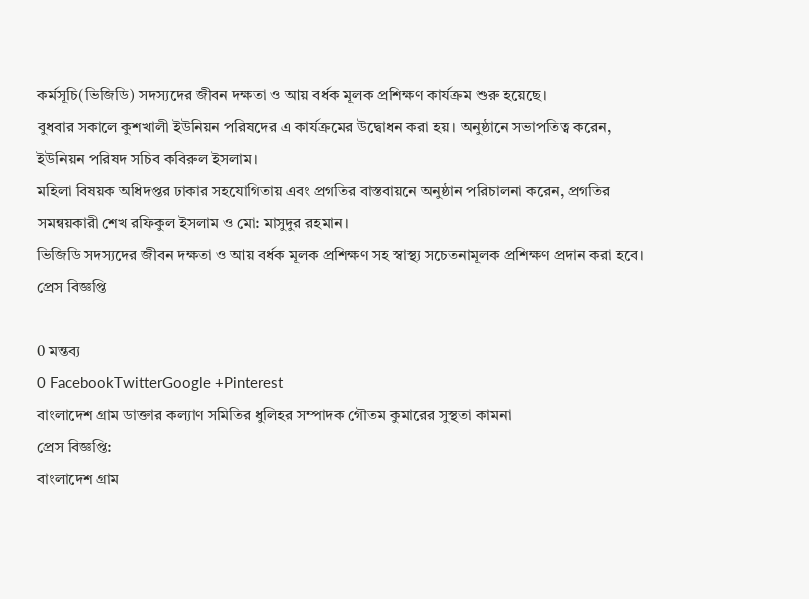কর্মসূচি(ভিজিডি) সদস্যদের জীবন দক্ষতা ও আয় বর্ধক মূলক প্রশিক্ষণ কার্যক্রম শুরু হয়েছে।
বুধবার সকালে কুশখালী ইউনিয়ন পরিষদের এ কার্যক্রমের উদ্বোধন করা হয়। অনুষ্ঠানে সভাপতিত্ব করেন, ইউনিয়ন পরিষদ সচিব কবিরুল ইসলাম।
মহিলা বিষয়ক অধিদপ্তর ঢাকার সহযোগিতায় এবং প্রগতির বাস্তবায়নে অনুষ্ঠান পরিচালনা করেন, প্রগতির সমন্বয়কারী শেখ রফিকুল ইসলাম ও মো: মাসুদুর রহমান।
ভিজিডি সদস্যদের জীবন দক্ষতা ও আয় বর্ধক মূলক প্রশিক্ষণ সহ স্বাস্থ্য সচেতনামূলক প্রশিক্ষণ প্রদান করা হবে। প্রেস বিজ্ঞপ্তি

0 মন্তব্য
0 FacebookTwitterGoogle +Pinterest
বাংলাদেশ গ্রাম ডাক্তার কল্যাণ সমিতির ধুলিহর সম্পাদক গৌতম কুমারের সুস্থতা কামনা
প্রেস বিজ্ঞপ্তি:
বাংলাদেশ গ্রাম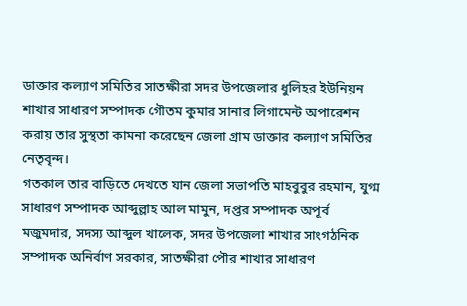ডাক্তার কল্যাণ সমিতির সাতক্ষীরা সদর উপজেলার ধুলিহর ইউনিয়ন শাখার সাধারণ সম্পাদক গৌতম কুমার সানার লিগামেন্ট অপারেশন করায় তার সুস্থতা কামনা করেছেন জেলা গ্রাম ডাক্তার কল্যাণ সমিতির নেতৃবৃন্দ।
গতকাল তার বাড়িতে দেখতে যান জেলা সভাপতি মাহবুবুর রহমান, যুগ্ম সাধারণ সম্পাদক আব্দুল্লাহ আল মামুন, দপ্তর সম্পাদক অপূর্ব মজুমদার, সদস্য আব্দুল খালেক, সদর উপজেলা শাখার সাংগঠনিক সম্পাদক অনির্বাণ সরকার, সাতক্ষীরা পৌর শাখার সাধারণ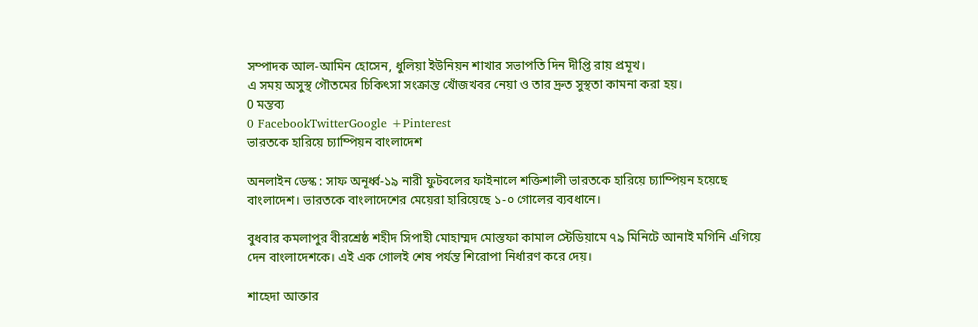সম্পাদক আল-আমিন হোসেন, ধুলিয়া ইউনিয়ন শাখার সভাপতি দিন দীপ্তি রায় প্রমূখ।
এ সময় অসুস্থ গৌতমের চিকিৎসা সংক্রান্ত খোঁজখবর নেয়া ও তার দ্রুত সুস্থতা কামনা করা হয়।
0 মন্তব্য
0 FacebookTwitterGoogle +Pinterest
ভারতকে হারিয়ে চ্যাম্পিয়ন বাংলাদেশ

অনলাইন ডেস্ক : সাফ অনূর্ধ্ব-১৯ নারী ফুটবলের ফাইনালে শক্তিশালী ভারতকে হারিয়ে চ্যাম্পিয়ন হয়েছে বাংলাদেশ। ভারতকে বাংলাদেশের মেয়েরা হারিয়েছে ১-০ গোলের ব্যবধানে।

বুধবার কমলাপুর বীরশ্রেষ্ঠ শহীদ সিপাহী মোহাম্মদ মোস্তফা কামাল স্টেডিয়ামে ৭৯ মিনিটে আনাই মগিনি এগিয়ে দেন বাংলাদেশকে। এই এক গোলই শেষ পর্যন্ত শিরোপা নির্ধারণ করে দেয়।

শাহেদা আক্তার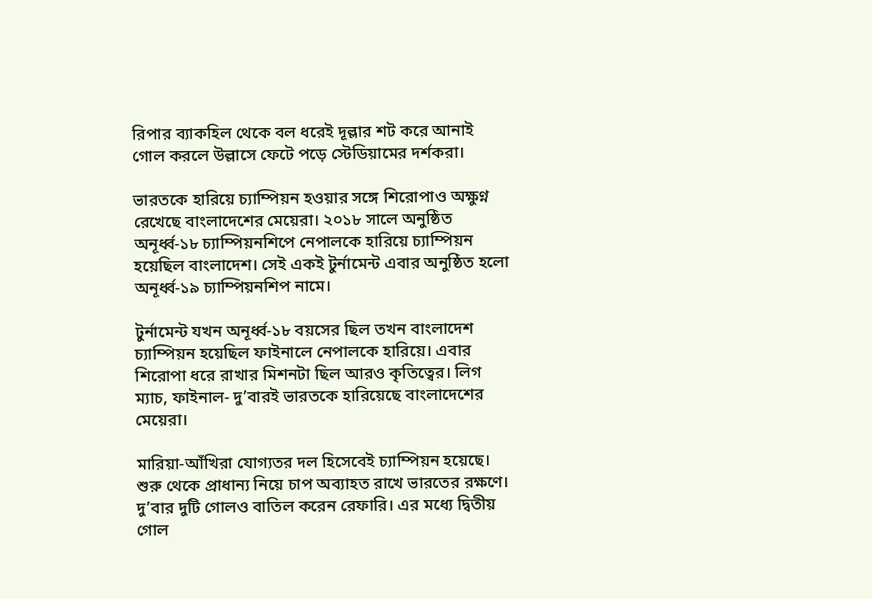রিপার ব্যাকহিল থেকে বল ধরেই দূল্লার শট করে আনাই গোল করলে উল্লাসে ফেটে পড়ে স্টেডিয়ামের দর্শকরা।

ভারতকে হারিয়ে চ্যাম্পিয়ন হওয়ার সঙ্গে শিরোপাও অক্ষুণ্ন রেখেছে বাংলাদেশের মেয়েরা। ২০১৮ সালে অনুষ্ঠিত অনূর্ধ্ব-১৮ চ্যাম্পিয়নশিপে নেপালকে হারিয়ে চ্যাম্পিয়ন হয়েছিল বাংলাদেশ। সেই একই টুর্নামেন্ট এবার অনুষ্ঠিত হলো অনূর্ধ্ব-১৯ চ্যাম্পিয়নশিপ নামে।

টুর্নামেন্ট যখন অনূর্ধ্ব-১৮ বয়সের ছিল তখন বাংলাদেশ চ্যাম্পিয়ন হয়েছিল ফাইনালে নেপালকে হারিয়ে। এবার শিরোপা ধরে রাখার মিশনটা ছিল আরও কৃতিত্বের। লিগ ম্যাচ, ফাইনাল- দু’বারই ভারতকে হারিয়েছে বাংলাদেশের মেয়েরা।

মারিয়া-আঁখিরা যোগ্যতর দল হিসেবেই চ্যাম্পিয়ন হয়েছে। শুরু থেকে প্রাধান্য নিয়ে চাপ অব্যাহত রাখে ভারতের রক্ষণে। দু’বার দুটি গোলও বাতিল করেন রেফারি। এর মধ্যে দ্বিতীয় গোল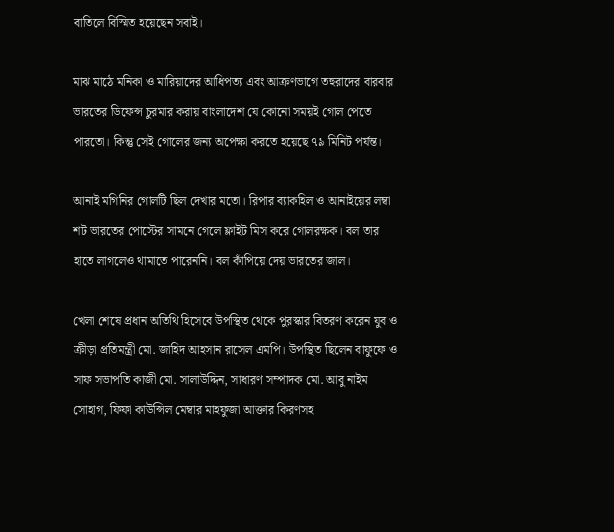বাতিলে বিস্মিত হয়েছেন সবাই।

মাঝ মাঠে মনিকা ও মারিয়াদের আধিপত্য এবং আক্রণভাগে তহুরাদের বারবার ভারতের ডিফেন্স চুরমার করায় বাংলাদেশ যে কোনো সময়ই গোল পেতে পারতো। কিন্তু সেই গোলের জন্য অপেক্ষা করতে হয়েছে ৭৯ মিনিট পর্যন্ত।

আনাই মগিনির গোলটি ছিল দেখার মতো। রিপার ব্যাকহিল ও আনাইয়ের লম্বা শট ভারতের পোস্টের সামনে গেলে ফ্লাইট মিস করে গোলরক্ষক। বল তার হাতে লাগলেও থামাতে পারেননি। বল কাঁপিয়ে দেয় ভারতের জাল।

খেলা শেষে প্রধান অতিথি হিসেবে উপস্থিত থেকে পুরস্কার বিতরণ করেন যুব ও ক্রীড়া প্রতিমন্ত্রী মো. জাহিদ আহসান রাসেল এমপি। উপস্থিত ছিলেন বাফুফে ও সাফ সভাপতি কাজী মো. সালাউদ্দিন, সাধারণ সম্পাদক মো. আবু নাইম সোহাগ, ফিফা কাউন্সিল মেম্বার মাহফুজা আক্তার কিরণসহ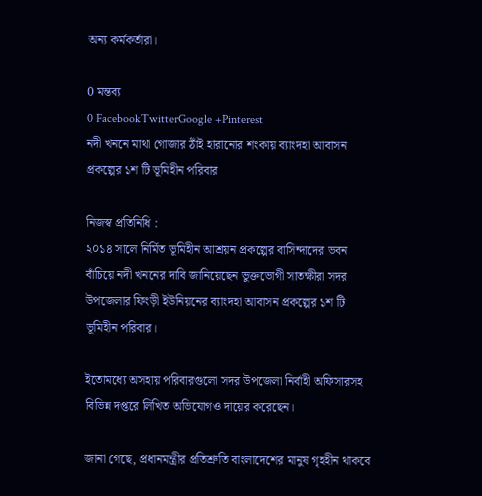অন্য কর্মকর্তারা।

0 মন্তব্য
0 FacebookTwitterGoogle +Pinterest
নদী খননে মাথা গোজার ঠাঁই হারানোর শংকায় ব্যাংদহা আবাসন প্রকল্পের ১শ টি ভূমিহীন পরিবার

নিজস্ব প্রতিনিধি :
২০১৪ সালে নির্মিত ভূমিহীন আশ্রয়ন প্রকল্পের বাসিন্দাদের ভবন বাঁচিয়ে নদী খননের দাবি জানিয়েছেন ভুক্তভোগী সাতক্ষীরা সদর উপজেলার ফিংড়ী ইউনিয়নের ব্যাংদহা আবাসন প্রকল্পের ১শ টি ভূমিহীন পরিবার।

ইতোমধ্যে অসহায় পরিবারগুলো সদর উপজেলা নির্বাহী অফিসারসহ বিভিন্ন দপ্তরে লিখিত অভিযোগও দায়ের করেছেন।

জানা গেছে, প্রধানমন্ত্রীর প্রতিশ্রুতি বাংলাদেশের মানুষ গৃহহীন থাকবে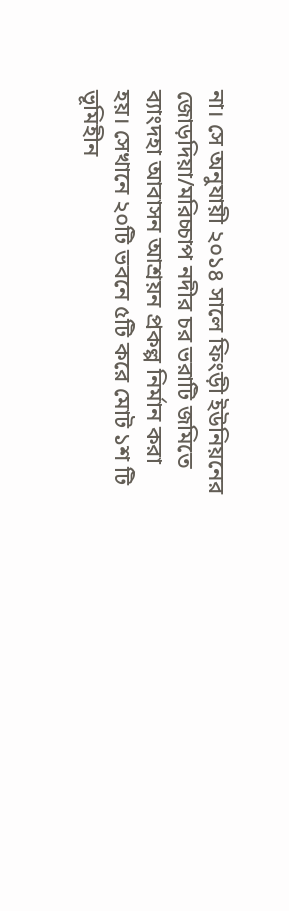না। সে অনুযায়ী ২০১৪ সালে ফিংড়ী ইউনিয়নের জোড়দিয়া/মরিচ্চাপ নদীর চর ভরাটি জমিতে ব্যাংদহা আবাসন আশ্রয়ন প্রকল্প নির্মান করা হয়। সেখানে ২০টি ভবনে ৫টি করে মোট ১শ টি ভূমিহীন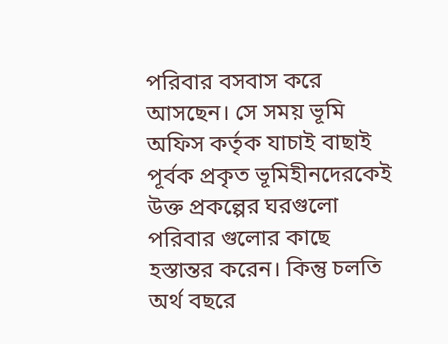পরিবার বসবাস করে আসছেন। সে সময় ভূমি অফিস কর্তৃক যাচাই বাছাই পূর্বক প্রকৃত ভূমিহীনদেরকেই উক্ত প্রকল্পের ঘরগুলো পরিবার গুলোর কাছে হস্তান্তর করেন। কিন্তু চলতি অর্থ বছরে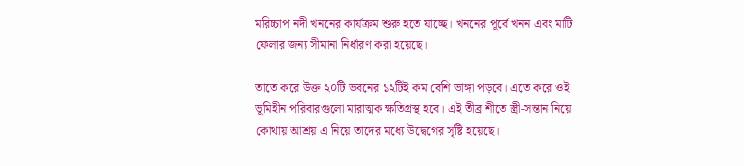মরিচ্চাপ নদী খননের কার্যক্রম শুরু হতে যাচ্ছে। খননের পূর্বে খনন এবং মাটি ফেলার জন্য সীমানা নির্ধারণ করা হয়েছে।

তাতে করে উক্ত ২০টি ভবনের ১২টিই কম বেশি ভাঙ্গা পড়বে। এতে করে ওই ভূমিহীন পরিবারগুলো মারাত্মক ক্ষতিগ্রস্থ হবে। এই তীব্র শীতে স্ত্রী-সন্তান নিয়ে কোথায় আশ্রয় এ নিয়ে তাদের মধ্যে উদ্বেগের সৃষ্টি হয়েছে।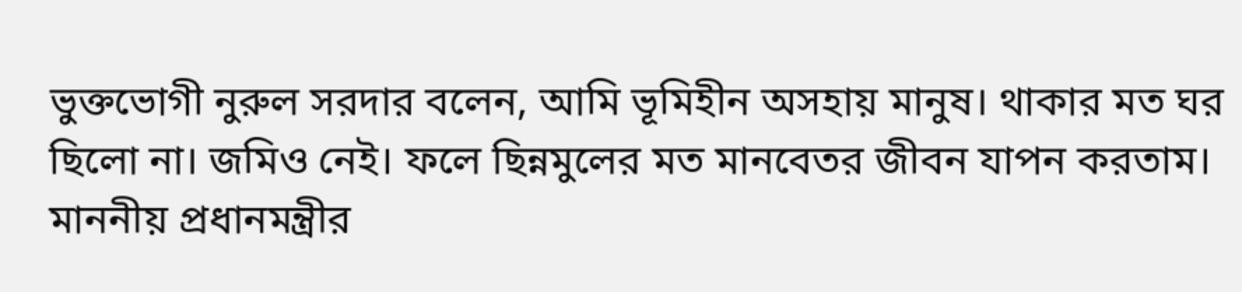ভুক্তভোগী নুরুল সরদার বলেন, আমি ভূমিহীন অসহায় মানুষ। থাকার মত ঘর ছিলো না। জমিও নেই। ফলে ছিন্নমুলের মত মানবেতর জীবন যাপন করতাম। মাননীয় প্রধানমন্ত্রীর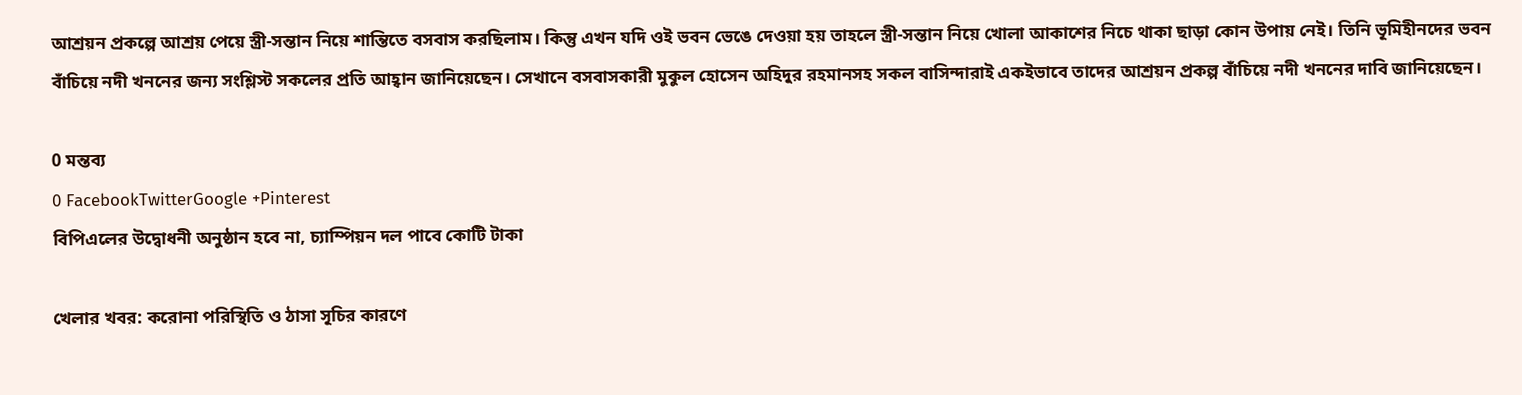আশ্রয়ন প্রকল্পে আশ্রয় পেয়ে স্ত্রী-সন্তান নিয়ে শান্তিতে বসবাস করছিলাম। কিন্তু এখন যদি ওই ভবন ভেঙে দেওয়া হয় তাহলে স্ত্রী-সন্তান নিয়ে খোলা আকাশের নিচে থাকা ছাড়া কোন উপায় নেই। তিনি ভূমিহীনদের ভবন বাঁচিয়ে নদী খননের জন্য সংশ্লিস্ট সকলের প্রতি আহ্বান জানিয়েছেন। সেখানে বসবাসকারী মুকুল হোসেন অহিদুর রহমানসহ সকল বাসিন্দারাই একইভাবে তাদের আশ্রয়ন প্রকল্প বাঁচিয়ে নদী খননের দাবি জানিয়েছেন।

0 মন্তব্য
0 FacebookTwitterGoogle +Pinterest
বিপিএলের উদ্বোধনী অনুষ্ঠান হবে না, চ্যাম্পিয়ন দল পাবে কোটি টাকা

খেলার খবর: করোনা পরিস্থিতি ও ঠাসা সূচির কারণে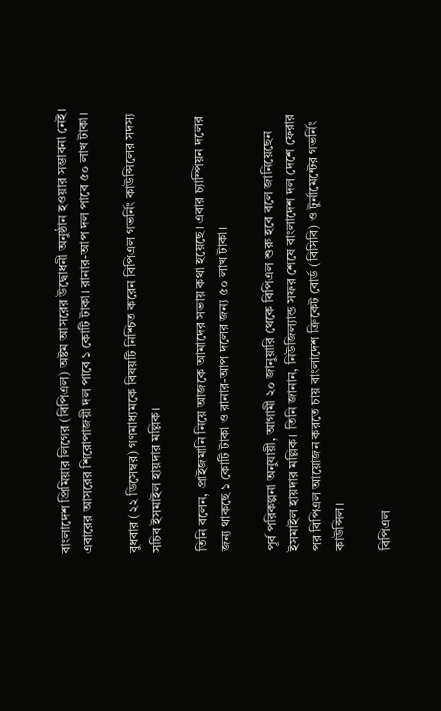বাংলাদেশ প্রিমিয়ার লিগের (বিপিএল) অষ্টম আসরের উদ্বোধনী অনুষ্ঠান হওয়ার সম্ভাবনা নেই। এবারের আসরের শিরোপাজয়ী দল পাবে ১ কোটি টাকা। রানার-আপ দল পাবে ৫০ লাখ টাকা।

বুধবার (২২ ডিসেম্বর) গণমাধ্যমকে বিষয়টি নিশ্চিত করেন বিপিএল গভর্নিং কাউন্সিলের সদস্য সচিব ইসমাইল হায়দার মল্লিক।

তিনি বলেন, প্রাইজমানি নিয়ে আজকে আমাদের সভায় কথা হয়েছে। এবার চ্যাম্পিয়ন দলের জন্য থাকছে ১ কোটি টাকা ও রানার-আপ দলের জন্য ৫০ লাখ টাকা।

পূর্ব পরিকল্পনা অনুযায়ী, আগামী ২০ জানুয়ারি থেকে বিপিএল শুরু হবে বলে জানিয়েছেন ইসমাইল হায়দার মল্লিক। তিনি জানান, নিউজিল্যান্ড সফর শেষে বাংলাদেশ দল দেশে ফেরার পর বিপিএল আয়োজন করতে চায় বাংলাদেশ ক্রিকেট বোর্ড (বিসিবি) ও টুর্নামেন্টের গভর্নিং কাউন্সিল।

বিপিএল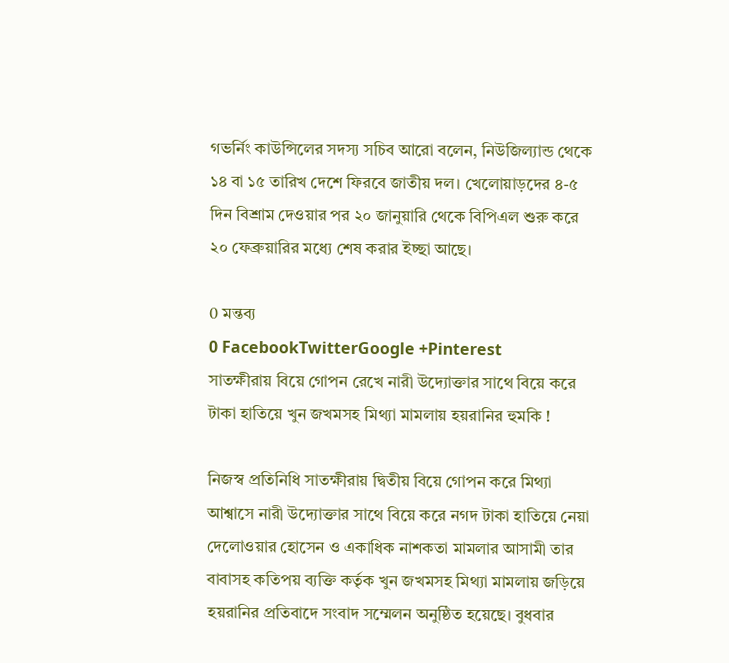গভর্নিং কাউন্সিলের সদস্য সচিব আরো বলেন, নিউজিল্যান্ড থেকে ১৪ বা ১৫ তারিখ দেশে ফিরবে জাতীয় দল। খেলোয়াড়দের ৪-৫ দিন বিশ্রাম দেওয়ার পর ২০ জানুয়ারি থেকে বিপিএল শুরু করে ২০ ফেব্রুয়ারির মধ্যে শেষ করার ইচ্ছা আছে।

0 মন্তব্য
0 FacebookTwitterGoogle +Pinterest
সাতক্ষীরায় বিয়ে গোপন রেখে নারী উদ্যোক্তার সাথে বিয়ে করে টাকা হাতিয়ে খুন জখমসহ মিথ্যা মামলায় হয়রানির হুমকি !

নিজস্ব প্রতিনিধি সাতক্ষীরায় দ্বিতীয় বিয়ে গোপন করে মিথ্যা আশ্বাসে নারী উদ্যোক্তার সাথে বিয়ে করে নগদ টাকা হাতিয়ে নেয়া দেলোওয়ার হোসেন ও একাধিক নাশকতা মামলার আসামী তার বাবাসহ কতিপয় ব্যক্তি কর্তৃক খুন জখমসহ মিথ্যা মামলায় জড়িয়ে হয়রানির প্রতিবাদে সংবাদ সম্মেলন অনুষ্ঠিত হয়েছে। বুধবার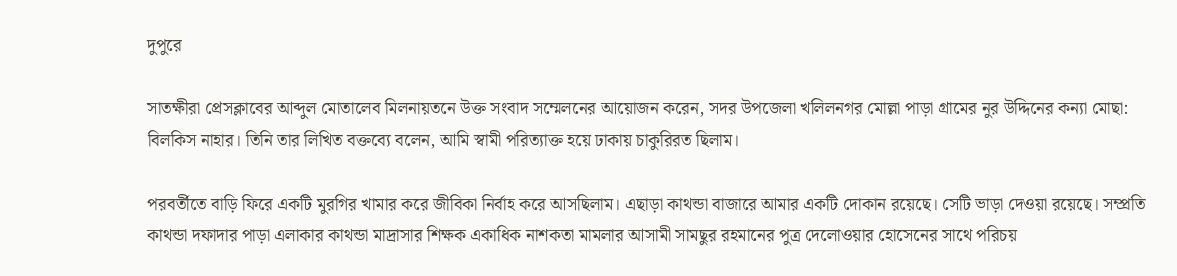দুপুরে

সাতক্ষীরা প্রেসক্লাবের আব্দুল মোতালেব মিলনায়তনে উক্ত সংবাদ সম্মেলনের আয়োজন করেন, সদর উপজেলা খলিলনগর মোল্লা পাড়া গ্রামের নুর উদ্দিনের কন্যা মোছা: বিলকিস নাহার। তিনি তার লিখিত বক্তব্যে বলেন, আমি স্বামী পরিত্যাক্ত হয়ে ঢাকায় চাকুরিরত ছিলাম।

পরবর্তীতে বাড়ি ফিরে একটি মুরগির খামার করে জীবিকা নির্বাহ করে আসছিলাম। এছাড়া কাথন্ডা বাজারে আমার একটি দোকান রয়েছে। সেটি ভাড়া দেওয়া রয়েছে। সম্প্রতি কাথন্ডা দফাদার পাড়া এলাকার কাথন্ডা মাদ্রাসার শিক্ষক একাধিক নাশকতা মামলার আসামী সামছুর রহমানের পুত্র দেলোওয়ার হোসেনের সাথে পরিচয়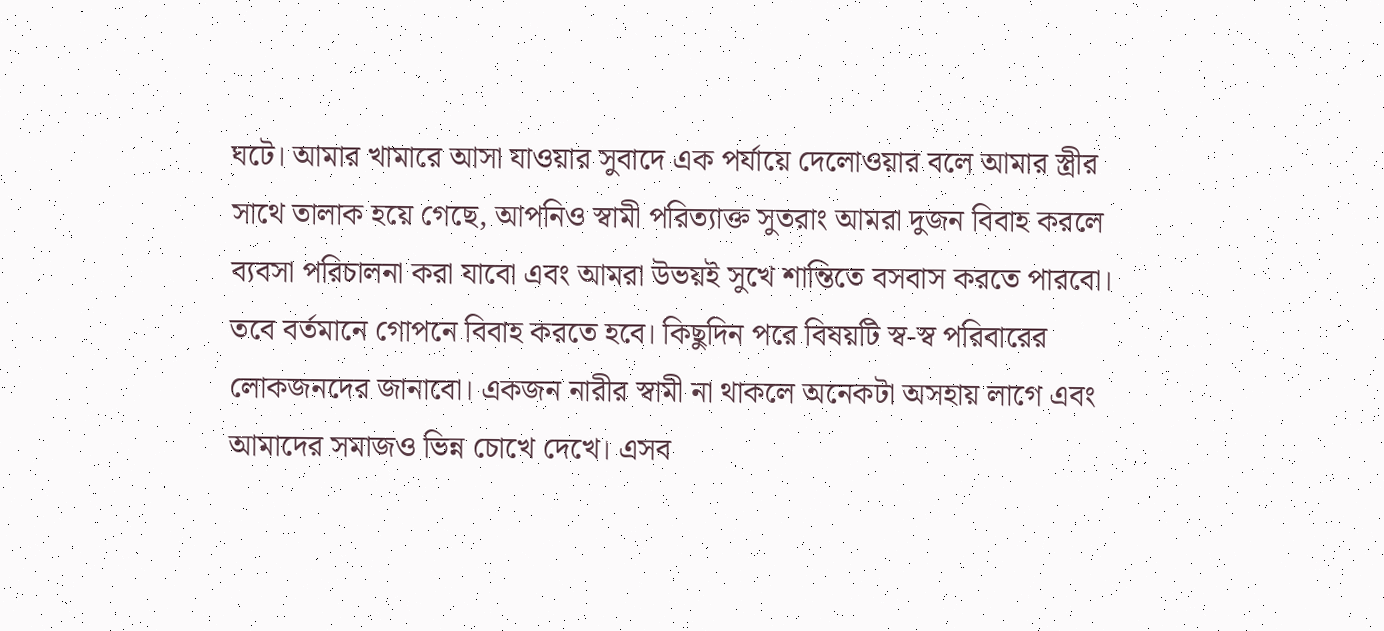ঘটে। আমার খামারে আসা যাওয়ার সুবাদে এক পর্যায়ে দেলোওয়ার বলে আমার স্ত্রীর সাথে তালাক হয়ে গেছে, আপনিও স্বামী পরিত্যাক্ত সুতরাং আমরা দুজন বিবাহ করলে ব্যবসা পরিচালনা করা যাবো এবং আমরা উভয়ই সুখে শান্তিতে বসবাস করতে পারবো। তবে বর্তমানে গোপনে বিবাহ করতে হবে। কিছুদিন পরে বিষয়টি স্ব-স্ব পরিবারের লোকজনদের জানাবো। একজন নারীর স্বামী না থাকলে অনেকটা অসহায় লাগে এবং আমাদের সমাজও ভিন্ন চোখে দেখে। এসব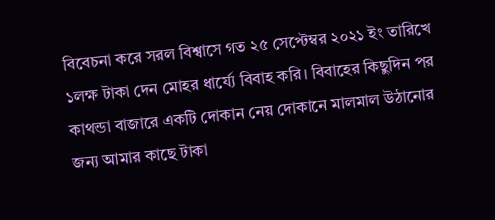বিবেচনা করে সরল বিশ্বাসে গত ২৫ সেপ্টেম্বর ২০২১ ইং তারিখে ১লক্ষ টাকা দেন মোহর ধার্য্যে বিবাহ করি। বিবাহের কিছুদিন পর কাথন্ডা বাজারে একটি দোকান নেয় দোকানে মালমাল উঠানোর জন্য আমার কাছে টাকা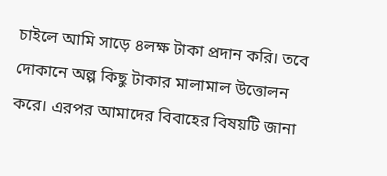চাইলে আমি সাড়ে ৪লক্ষ টাকা প্রদান করি। তবে দোকানে অল্প কিছু টাকার মালামাল উত্তোলন করে। এরপর আমাদের বিবাহের বিষয়টি জানা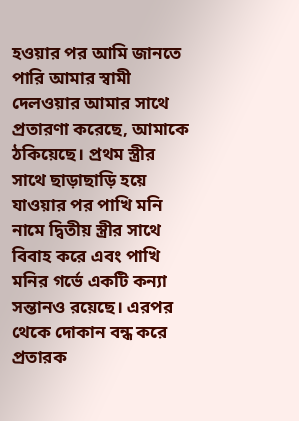হওয়ার পর আমি জানতে পারি আমার স্বামী দেলওয়ার আমার সাথে প্রতারণা করেছে, আমাকে ঠকিয়েছে। প্রথম স্ত্রীর সাথে ছাড়াছাড়ি হয়ে যাওয়ার পর পাখি মনি নামে দ্বিতীয় স্ত্রীর সাথে বিবাহ করে এবং পাখি মনির গর্ভে একটি কন্যা সন্তানও রয়েছে। এরপর থেকে দোকান বন্ধ করে প্রতারক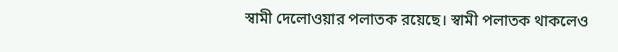স্বামী দেলোওয়ার পলাতক রয়েছে। স্বামী পলাতক থাকলেও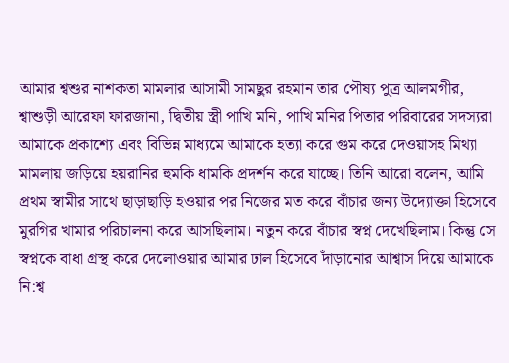আমার শ্বশুর নাশকতা মামলার আসামী সামছুর রহমান তার পৌষ্য পুত্র আলমগীর, শ্বাশুড়ী আরেফা ফারজানা, দ্বিতীয় স্ত্রী পাখি মনি, পাখি মনির পিতার পরিবারের সদস্যরা আমাকে প্রকাশ্যে এবং বিভিন্ন মাধ্যমে আমাকে হত্যা করে গুম করে দেওয়াসহ মিথ্যা মামলায় জড়িয়ে হয়রানির হুমকি ধামকি প্রদর্শন করে যাচ্ছে। তিনি আরো বলেন, আমি প্রথম স্বামীর সাথে ছাড়াছাড়ি হওয়ার পর নিজের মত করে বাঁচার জন্য উদ্যোক্তা হিসেবে মুরগির খামার পরিচালনা করে আসছিলাম। নতুন করে বাঁচার স্বপ্ন দেখেছিলাম। কিন্তু সে স্বপ্নকে বাধা গ্রস্থ করে দেলোওয়ার আমার ঢাল হিসেবে দাঁড়ানোর আশ্বাস দিয়ে আমাকে নি:শ্ব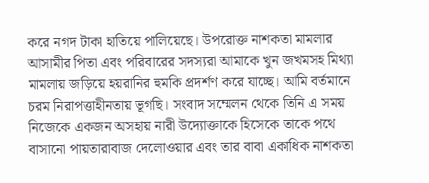করে নগদ টাকা হাতিয়ে পালিয়েছে। উপরোক্ত নাশকতা মামলার আসামীর পিতা এবং পরিবারের সদস্যরা আমাকে খুন জখমসহ মিথ্যা মামলায় জড়িয়ে হয়রানির হুমকি প্রদর্শণ করে যাচ্ছে। আমি বর্তমানে চরম নিরাপত্তাহীনতায় ভূগছি। সংবাদ সম্মেলন থেকে তিনি এ সময় নিজেকে একজন অসহায় নারী উদ্যোক্তাকে হিসেকে তাকে পথে বাসানো পায়তারাবাজ দেলোওয়ার এবং তার বাবা একাধিক নাশকতা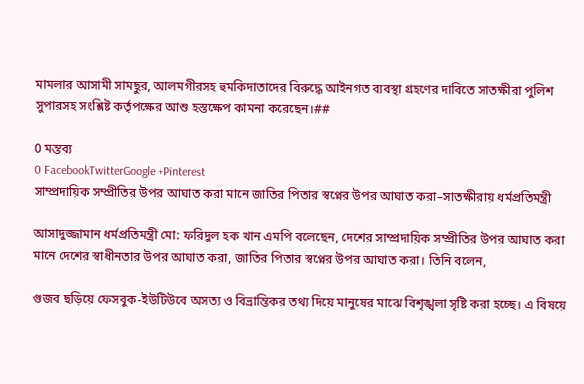মামলার আসামী সামছুর, আলমগীরসহ হুমকিদাতাদের বিরুদ্ধে আইনগত ব্যবস্থা গ্রহণের দাবিতে সাতক্ষীরা পুলিশ সুপারসহ সংশ্লিষ্ট কর্তৃপক্ষের আশু হস্তক্ষেপ কামনা করেছেন।##

0 মন্তব্য
0 FacebookTwitterGoogle +Pinterest
সাম্প্রদায়িক সম্প্রীতির উপর আঘাত করা মানে জাতির পিতার স্বপ্নের উপর আঘাত করা–সাতক্ষীরায় ধর্মপ্রতিমন্ত্রী

আসাদুজ্জামান ধর্মপ্রতিমন্ত্রী মো: ফরিদুল হক খান এমপি বলেছেন, দেশের সাম্প্রদায়িক সম্প্রীতির উপর আঘাত করা মানে দেশের স্বাধীনতার উপর আঘাত করা, জাতির পিতার স্বপ্নের উপর আঘাত করা। তিনি বলেন,

গুজব ছড়িয়ে ফেসবুক-ইউটিউবে অসত্য ও বিভ্রান্তিকর তথ্য দিয়ে মানুষের মাঝে বিশৃঙ্খলা সৃষ্টি করা হচ্ছে। এ বিষয়ে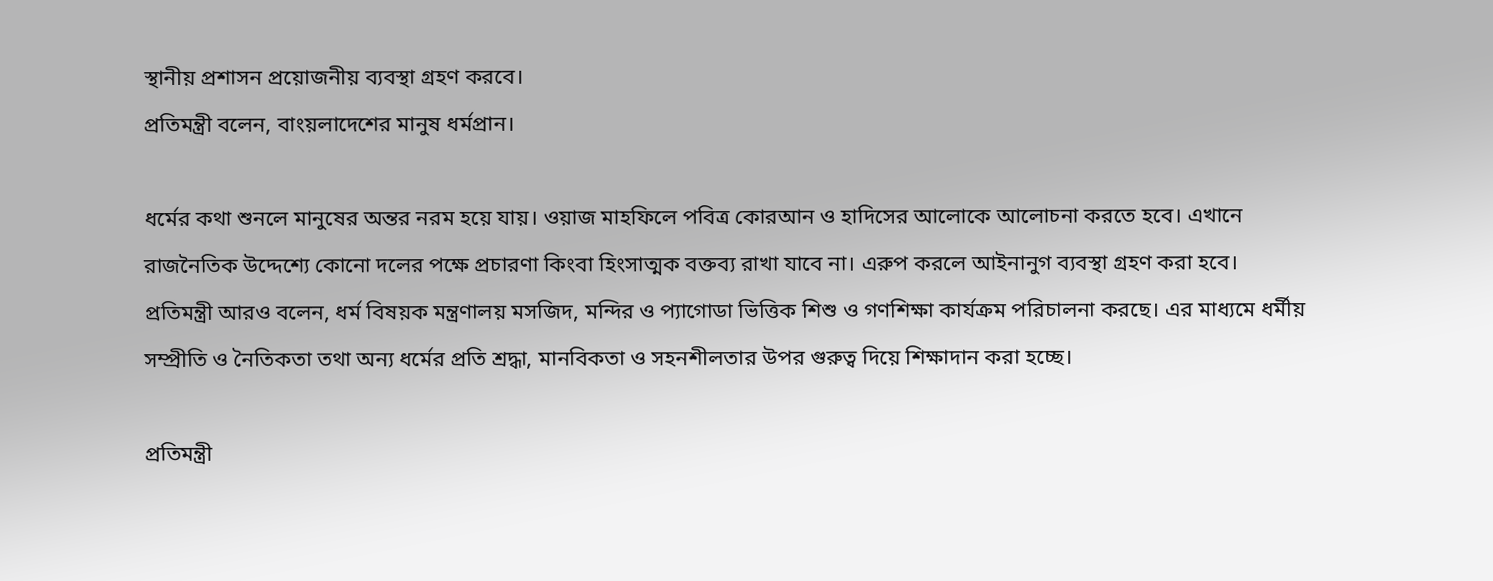স্থানীয় প্রশাসন প্রয়োজনীয় ব্যবস্থা গ্রহণ করবে।
প্রতিমন্ত্রী বলেন, বাংয়লাদেশের মানুষ ধর্মপ্রান।

ধর্মের কথা শুনলে মানুষের অন্তর নরম হয়ে যায়। ওয়াজ মাহফিলে পবিত্র কোরআন ও হাদিসের আলোকে আলোচনা করতে হবে। এখানে রাজনৈতিক উদ্দেশ্যে কোনো দলের পক্ষে প্রচারণা কিংবা হিংসাত্মক বক্তব্য রাখা যাবে না। এরুপ করলে আইনানুগ ব্যবস্থা গ্রহণ করা হবে।
প্রতিমন্ত্রী আরও বলেন, ধর্ম বিষয়ক মন্ত্রণালয় মসজিদ, মন্দির ও প্যাগোডা ভিত্তিক শিশু ও গণশিক্ষা কার্যক্রম পরিচালনা করছে। এর মাধ্যমে ধর্মীয় সম্প্রীতি ও নৈতিকতা তথা অন্য ধর্মের প্রতি শ্রদ্ধা, মানবিকতা ও সহনশীলতার উপর গুরুত্ব দিয়ে শিক্ষাদান করা হচ্ছে।

প্রতিমন্ত্রী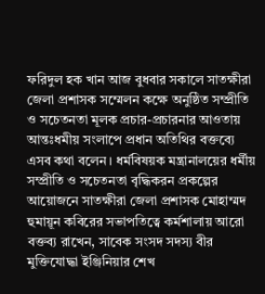ফরিদুল হক খান আজ বুধবার সকালে সাতক্ষীরা জেলা প্রশাসক সম্মেলন কক্ষে অনুষ্ঠিত সম্প্রীতি ও সচেতনতা মূলক প্রচার-প্রচারনার আওতায় আন্তঃধমীয় সংলাপে প্রধান অতিথির বক্তব্যে এসব কথা বলেন। ধর্মবিষয়ক মন্ত্রানালয়ের ধর্মীয় সম্প্রীতি ও সচেতনতা বৃদ্ধিকরন প্রকল্পের আয়োজনে সাতক্ষীরা জেলা প্রশাসক মোহাম্মদ হুমায়ূন কবিরের সভাপতিত্বে কর্মশালায় আরো বক্তব্য রাখেন, সাবেক সংসদ সদস্য বীর মুক্তিযোদ্ধা ইঞ্জিনিয়ার শেখ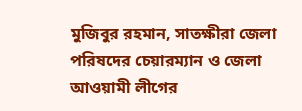মুজিবুর রহমান, সাতক্ষীরা জেলা পরিষদের চেয়ারম্যান ও জেলা আওয়ামী লীগের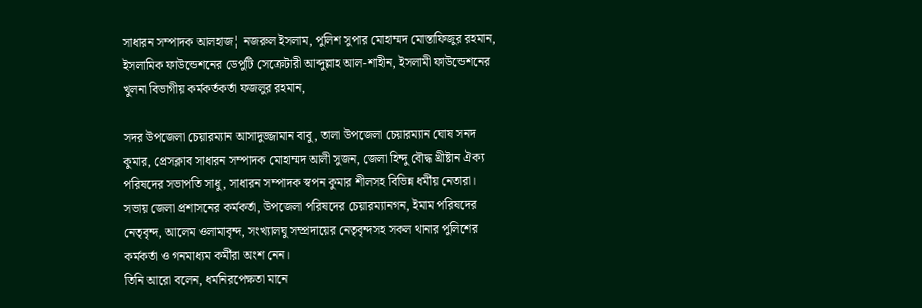সাধারন সম্পাদক আলহাজ¦ নজরুল ইসলাম, পুলিশ সুপার মোহাম্মদ মোস্তাফিজুর রহমান, ইসলামিক ফাউন্ডেশনের ডেপুটি সেক্রেটারী আব্দুল্লাহ আল-শাহীন, ইসলামী ফাউন্ডেশনের খুলনা বিভাগীয় কর্মকর্তকর্তা ফজলুর রহমান,

সদর উপজেলা চেয়ারম্যান আসাদুজ্জামান বাবু, তালা উপজেলা চেয়ারম্যান ঘোষ সনদ কুমার, প্রেসক্লাব সাধারন সম্পাদক মোহাম্মদ আলী সুজন, জেলা হিন্দু বৌদ্ধ খ্রীষ্টান ঐক্য পরিষদের সভাপতি সাধু, সাধারন সম্পাদক স্বপন কুমার শীলসহ বিভিন্ন ধর্মীয় নেতারা।
সভায় জেলা প্রশাসনের কর্মকর্তা, উপজেলা পরিষদের চেয়ারম্যানগন, ইমাম পরিষদের নেতৃবৃন্দ, আলেম ওলামাবৃন্দ, সংখ্যালঘু সম্প্রদায়ের নেতৃবৃন্দসহ সকল থানার পুলিশের কর্মকর্তা ও গনমাধ্যম কর্মীরা অংশ নেন।
তিনি আরো বলেন, ধর্মনিরপেক্ষতা মানে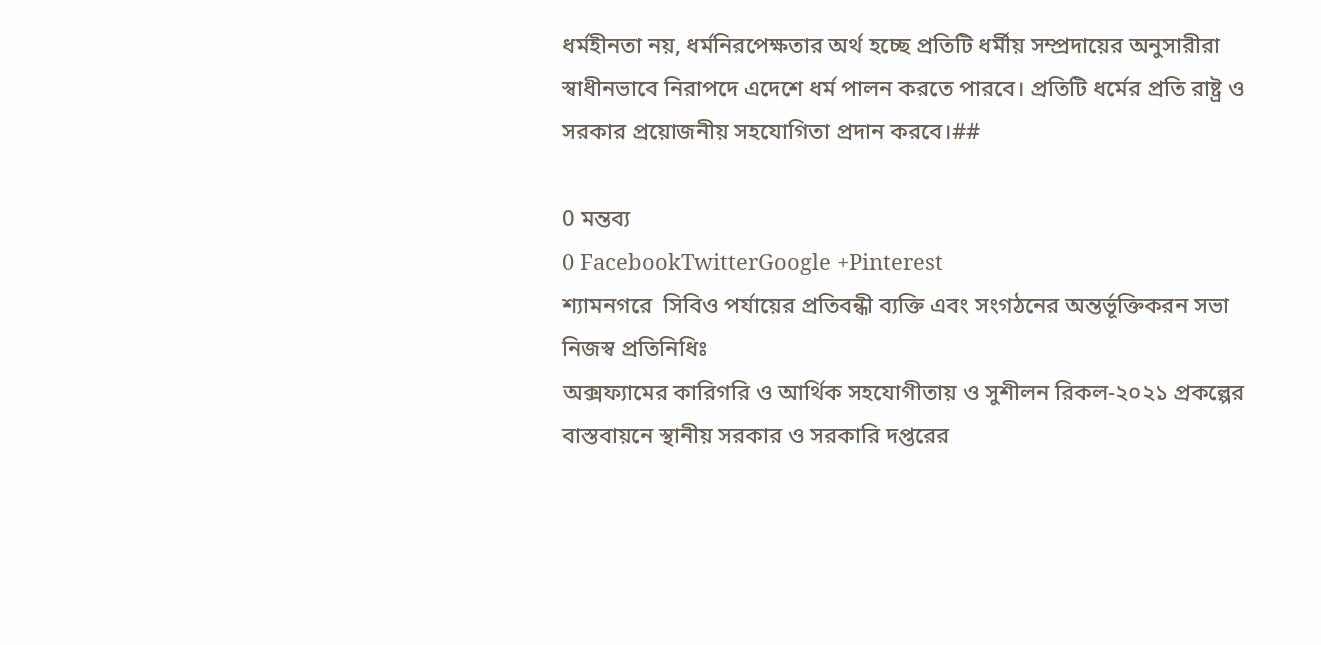ধর্মহীনতা নয়, ধর্মনিরপেক্ষতার অর্থ হচ্ছে প্রতিটি ধর্মীয় সম্প্রদায়ের অনুসারীরা স্বাধীনভাবে নিরাপদে এদেশে ধর্ম পালন করতে পারবে। প্রতিটি ধর্মের প্রতি রাষ্ট্র ও সরকার প্রয়োজনীয় সহযোগিতা প্রদান করবে।##

0 মন্তব্য
0 FacebookTwitterGoogle +Pinterest
শ্যামনগরে  সিবিও পর্যায়ের প্রতিবন্ধী ব্যক্তি এবং সংগঠনের অন্তর্ভূক্তিকরন সভা
নিজস্ব প্রতিনিধিঃ
অক্সফ্যামের কারিগরি ও আর্থিক সহযোগীতায় ও সুশীলন রিকল-২০২১ প্রকল্পের বাস্তবায়নে স্থানীয় সরকার ও সরকারি দপ্তরের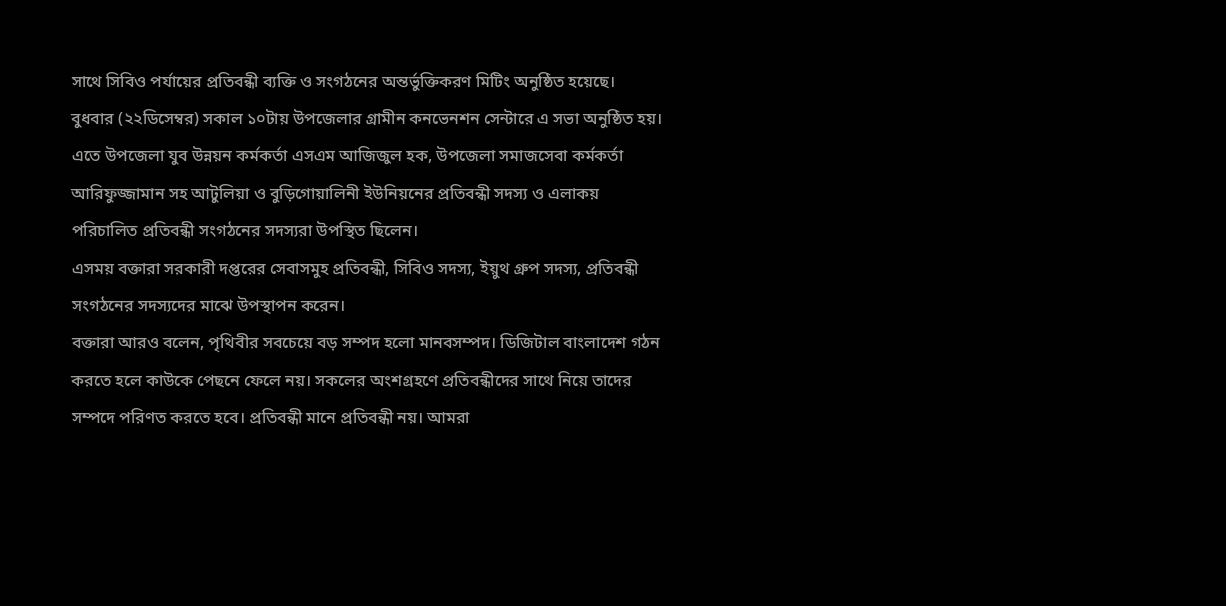সাথে সিবিও পর্যায়ের প্রতিবন্ধী ব্যক্তি ও সংগঠনের অন্তর্ভুক্তিকরণ মিটিং অনুষ্ঠিত হয়েছে।
বুধবার (২২ডিসেম্বর) সকাল ১০টায় উপজেলার গ্রামীন কনভেনশন সেন্টারে এ সভা অনুষ্ঠিত হয়।
এতে উপজেলা যুব উন্নয়ন কর্মকর্তা এসএম আজিজুল হক, উপজেলা সমাজসেবা কর্মকর্তা আরিফুজ্জামান সহ আটুলিয়া ও বুড়িগোয়ালিনী ইউনিয়নের প্রতিবন্ধী সদস্য ও এলাকয় পরিচালিত প্রতিবন্ধী সংগঠনের সদস্যরা উপস্থিত ছিলেন।
এসময় বক্তারা সরকারী দপ্তরের সেবাসমুহ প্রতিবন্ধী, সিবিও সদস্য, ইয়ুথ গ্রুপ সদস্য, প্রতিবন্ধী  সংগঠনের সদস্যদের মাঝে উপস্থাপন করেন।
বক্তারা আরও বলেন, পৃথিবীর সবচেয়ে বড় সম্পদ হলো মানবসম্পদ। ডিজিটাল বাংলাদেশ গঠন করতে হলে কাউকে পেছনে ফেলে নয়। সকলের অংশগ্রহণে প্রতিবন্ধীদের সাথে নিয়ে তাদের সম্পদে পরিণত করতে হবে। প্রতিবন্ধী মানে প্রতিবন্ধী নয়। আমরা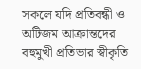সকলে যদি প্রতিবন্ধী ও অটিজম আক্রান্তদের বহুমুখী প্রতিভার স্বীকৃতি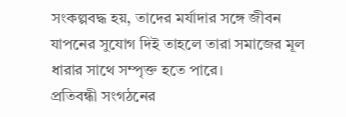সংকল্পবদ্ধ হয়, তাদের মর্যাদার সঙ্গে জীবন যাপনের সুযোগ দিই তাহলে তারা সমাজের মূল ধারার সাথে সম্পৃক্ত হতে পারে।
প্রতিবন্ধী সংগঠনের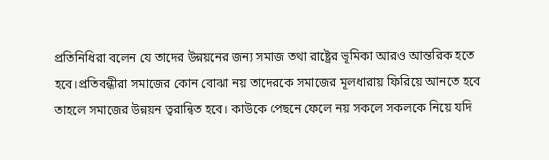প্রতিনিধিরা বলেন যে তাদের উন্নয়নের জন্য সমাজ তথা রাষ্ট্রের ভূমিকা আরও আন্তরিক হতে হবে।প্রতিবন্ধীরা সমাজের কোন বোঝা নয় তাদেরকে সমাজের মূলধারায় ফিরিয়ে আনতে হবে তাহলে সমাজের উন্নয়ন ত্বরান্বিত হবে। কাউকে পেছনে ফেলে নয় সকলে সকলকে নিয়ে যদি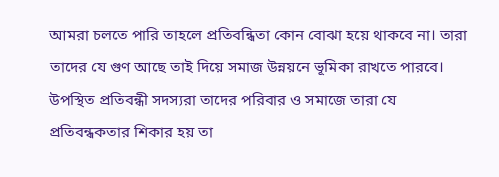আমরা চলতে পারি তাহলে প্রতিবন্ধিতা কোন বোঝা হয়ে থাকবে না। তারা তাদের যে গুণ আছে তাই দিয়ে সমাজ উন্নয়নে ভূমিকা রাখতে পারবে।
উপস্থিত প্রতিবন্ধী সদস্যরা তাদের পরিবার ও সমাজে তারা যে প্রতিবন্ধকতার শিকার হয় তা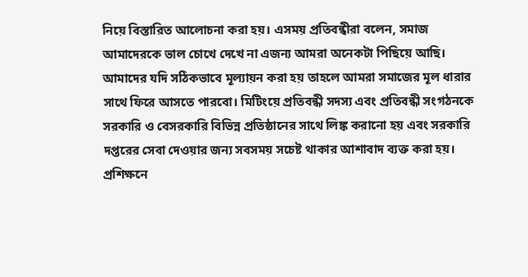নিয়ে বিস্তারিত আলোচনা করা হয়। এসময় প্রতিবন্ধীরা বলেন, সমাজ আমাদেরকে ভাল চোখে দেখে না এজন্য আমরা অনেকটা পিছিয়ে আছি। আমাদের যদি সঠিকভাবে মূল্যায়ন করা হয় তাহলে আমরা সমাজের মূল ধারার সাথে ফিরে আসতে পারবো। মিটিংয়ে প্রতিবন্ধী সদস্য এবং প্রতিবন্ধী সংগঠনকে সরকারি ও বেসরকারি বিভিন্ন প্রতিষ্ঠানের সাথে লিঙ্ক করানো হয় এবং সরকারি দপ্তরের সেবা দেওয়ার জন্য সবসময় সচেষ্ট থাকার আশাবাদ ব্যক্ত করা হয়। প্রশিক্ষনে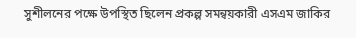সুশীলনের পক্ষে উপস্থিত ছিলেন প্রকল্প সমন্বয়কারী এসএম জাকির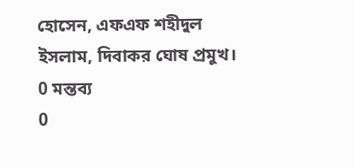হোসেন, এফএফ শহীদুল ইসলাম, দিবাকর ঘোষ প্রমুখ।
0 মন্তব্য
0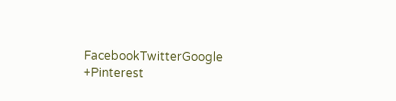FacebookTwitterGoogle +Pinterest